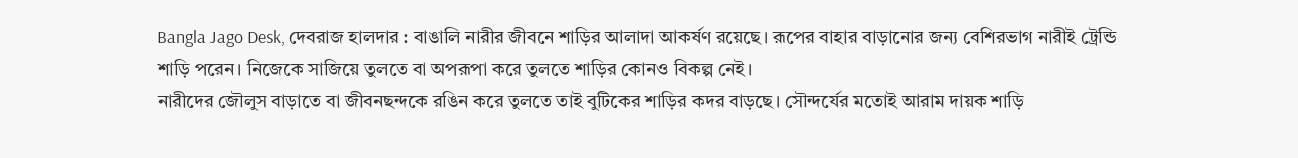Bangla Jago Desk, দেবরাজ হালদার : বাঙালি নারীর জীবনে শাড়ির আলাদা আকর্ষণ রয়েছে। রূপের বাহার বাড়ানোর জন্য বেশিরভাগ নারীই ট্রেন্ডি শাড়ি পরেন। নিজেকে সাজিয়ে তুলতে বা অপরূপা করে তুলতে শাড়ির কোনও বিকল্প নেই।
নারীদের জৌলুস বাড়াতে বা জীবনছন্দকে রঙিন করে তুলতে তাই বুটিকের শাড়ির কদর বাড়ছে। সৌন্দর্যের মতোই আরাম দায়ক শাড়ি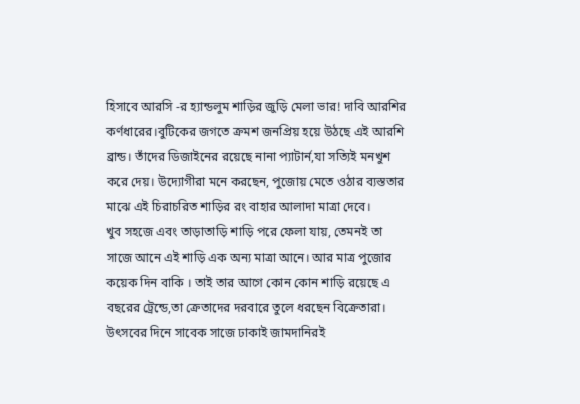হিসাবে আরসি -র হ্যান্ডলুম শাড়ির জুড়ি মেলা ভার! দাবি আরশির কর্ণধারের।বুটিকের জগতে ক্রমশ জনপ্রিয় হয়ে উঠছে এই আরশি ব্রান্ড। তাঁদের ডিজাইনের রয়েছে নানা প্যাটার্ন,যা সত্যিই মনখুশ করে দেয়। উদ্যোগীরা মনে করছেন, পুজোয় মেতে ওঠার ব্যস্ততার মাঝে এই চিরাচরিত শাড়ির রং বাহার আলাদা মাত্রা দেবে।
খুব সহজে এবং তাড়াতাড়ি শাড়ি পরে ফেলা যায়, তেমনই তা সাজে আনে এই শাড়ি এক অন্য মাত্রা আনে। আর মাত্র পুজোর কয়েক দিন বাকি । তাই তার আগে কোন কোন শাড়ি রয়েছে এ বছরের ট্রেন্ডে,তা ক্রেতাদের দরবারে তুলে ধরছেন বিক্রেতারা। উৎসবের দিনে সাবেক সাজে ঢাকাই জামদানিরই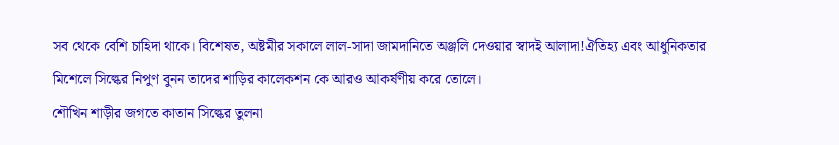সব থেকে বেশি চাহিদা থাকে। বিশেষত, অষ্টমীর সকালে লাল-সাদা জামদানিতে অঞ্জলি দেওয়ার স্বাদই আলাদা!ঐতিহ্য এবং আধুনিকতার মিশেলে সিল্কের নিপুণ বুনন তাদের শাড়ির কালেকশন কে আরও আকর্ষণীয় করে তোলে।
শৌখিন শাড়ীর জগতে কাতান সিল্কের তুলনা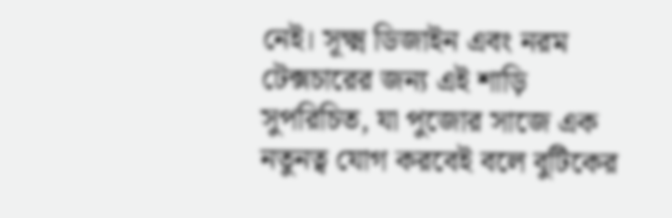নেই। সূক্ষ্ম ডিজাইন এবং নরম টেক্সচারের জন্য এই শাড়ি সুপরিচিত, যা পুজোর সাজে এক নতুনত্ব যোগ করবেই বলে বুটিকের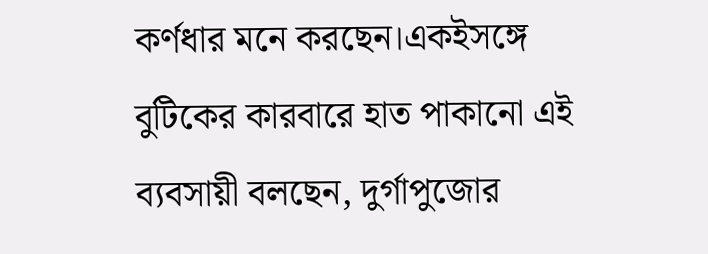কর্ণধার মনে করছেন।একইসঙ্গে বুটিকের কারবারে হাত পাকানো এই ব্যবসায়ী বলছেন, দুর্গাপুজোর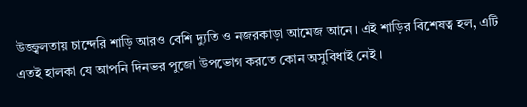উজ্জ্বলতায় চান্দেরি শাড়ি আরও বেশি দ্যুতি ও নজরকাড়া আমেজ আনে। এই শাড়ির বিশেষত্ব হল, এটি এতই হালকা যে আপনি দিনভর পুজো উপভোগ করতে কোন অসুবিধাই নেই ।